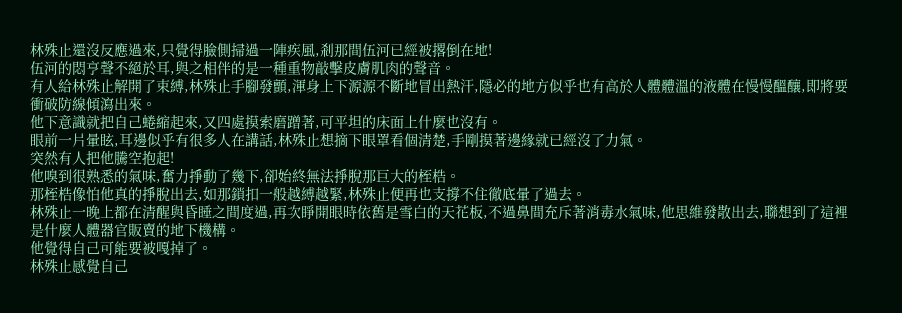林殊止還沒反應過來,只覺得臉側掃過一陣疾風,剎那間伍河已經被撂倒在地!
伍河的悶亨聲不絕於耳,與之相伴的是一種重物敲擊皮膚肌肉的聲音。
有人給林殊止解開了束縛,林殊止手腳發顫,渾身上下源源不斷地冒出熱汗,隱必的地方似乎也有高於人體體溫的液體在慢慢醞釀,即將要衝破防線傾瀉出來。
他下意識就把自己蜷縮起來,又四處摸索磨蹭著,可平坦的床面上什麼也沒有。
眼前一片暈眩,耳邊似乎有很多人在講話,林殊止想摘下眼罩看個清楚,手剛摸著邊緣就已經沒了力氣。
突然有人把他騰空抱起!
他嗅到很熟悉的氣味,奮力掙動了幾下,卻始終無法掙脫那巨大的桎梏。
那桎梏像怕他真的掙脫出去,如那鎖扣一般越縛越緊,林殊止便再也支撐不住徹底暈了過去。
林殊止一晚上都在清醒與昏睡之間度過,再次睜開眼時依舊是雪白的天花板,不過鼻間充斥著消毒水氣味,他思維發散出去,聯想到了這裡是什麼人體器官販賣的地下機構。
他覺得自己可能要被嘎掉了。
林殊止感覺自己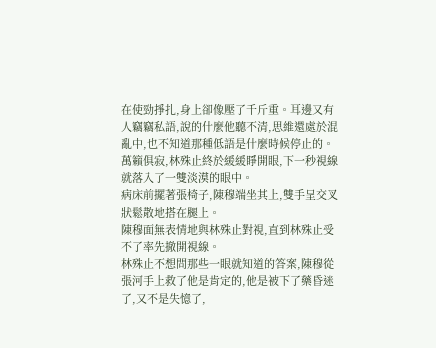在使勁掙扎,身上卻像壓了千斤重。耳邊又有人竊竊私語,說的什麼他聽不清,思維還處於混亂中,也不知道那種低語是什麼時候停止的。
萬籟俱寂,林殊止終於緩緩睜開眼,下一秒視線就落入了一雙淡漠的眼中。
病床前擺著張椅子,陳穆端坐其上,雙手呈交叉狀鬆散地搭在腿上。
陳穆面無表情地與林殊止對視,直到林殊止受不了率先撤開視線。
林殊止不想問那些一眼就知道的答案,陳穆從張河手上救了他是肯定的,他是被下了藥昏迷了,又不是失憶了,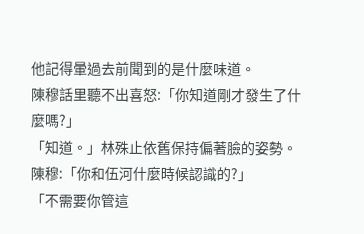他記得暈過去前聞到的是什麼味道。
陳穆話里聽不出喜怒:「你知道剛才發生了什麼嗎?」
「知道。」林殊止依舊保持偏著臉的姿勢。
陳穆:「你和伍河什麼時候認識的?」
「不需要你管這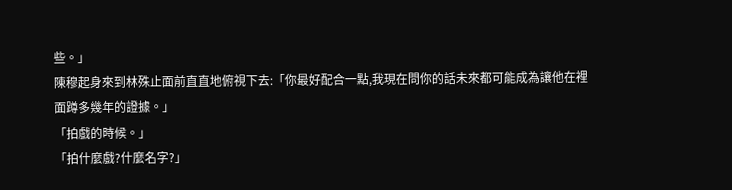些。」
陳穆起身來到林殊止面前直直地俯視下去:「你最好配合一點,我現在問你的話未來都可能成為讓他在裡面蹲多幾年的證據。」
「拍戲的時候。」
「拍什麼戲?什麼名字?」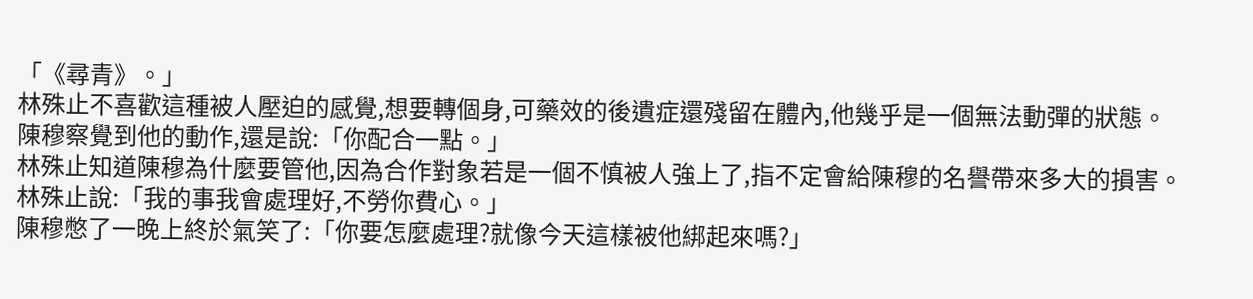「《尋青》。」
林殊止不喜歡這種被人壓迫的感覺,想要轉個身,可藥效的後遺症還殘留在體內,他幾乎是一個無法動彈的狀態。
陳穆察覺到他的動作,還是說:「你配合一點。」
林殊止知道陳穆為什麼要管他,因為合作對象若是一個不慎被人強上了,指不定會給陳穆的名譽帶來多大的損害。
林殊止說:「我的事我會處理好,不勞你費心。」
陳穆憋了一晚上終於氣笑了:「你要怎麼處理?就像今天這樣被他綁起來嗎?」